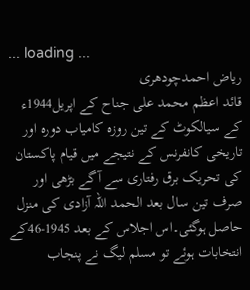... loading ...
ریاض احمدچودھری
قائد اعظم محمد علی جناح کے اپریل1944ء کے سیالکوٹ کے تین روزہ کامیاب دورہ اور تاریخی کانفرنس کے نتیجے میں قیام پاکستان کی تحریک برق رفتاری سے آگے بڑھی اور صرف تین سال بعد الحمد اللہ آزادی کی منزل حاصل ہوگئی۔اس اجلاس کے بعد 1945-46کے انتخابات ہوئے تو مسلم لیگ نے پنجاب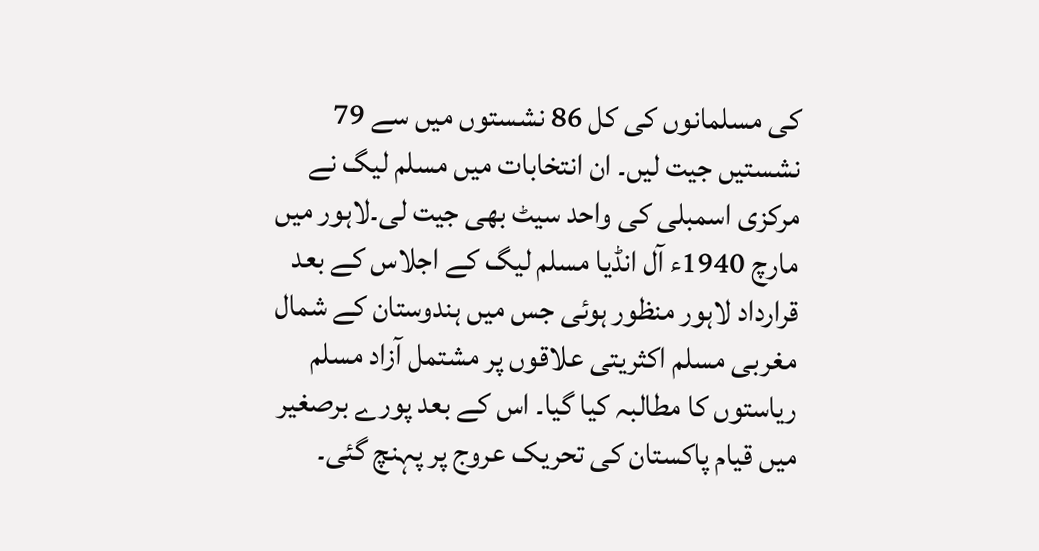کی مسلمانوں کی کل 86 نشستوں میں سے 79 نشستیں جیت لیں۔ ان انتخابات میں مسلم لیگ نے مرکزی اسمبلی کی واحد سیٹ بھی جیت لی۔لاہور میں مارچ 1940ء آل انڈیا مسلم لیگ کے اجلاس کے بعد قرارداد لاہور منظور ہوئی جس میں ہندوستان کے شمال مغربی مسلم اکثریتی علاقوں پر مشتمل آزاد مسلم ریاستوں کا مطالبہ کیا گیا۔ اس کے بعد پورے برصغیر میں قیام پاکستان کی تحریک عروج پر پہنچ گئی۔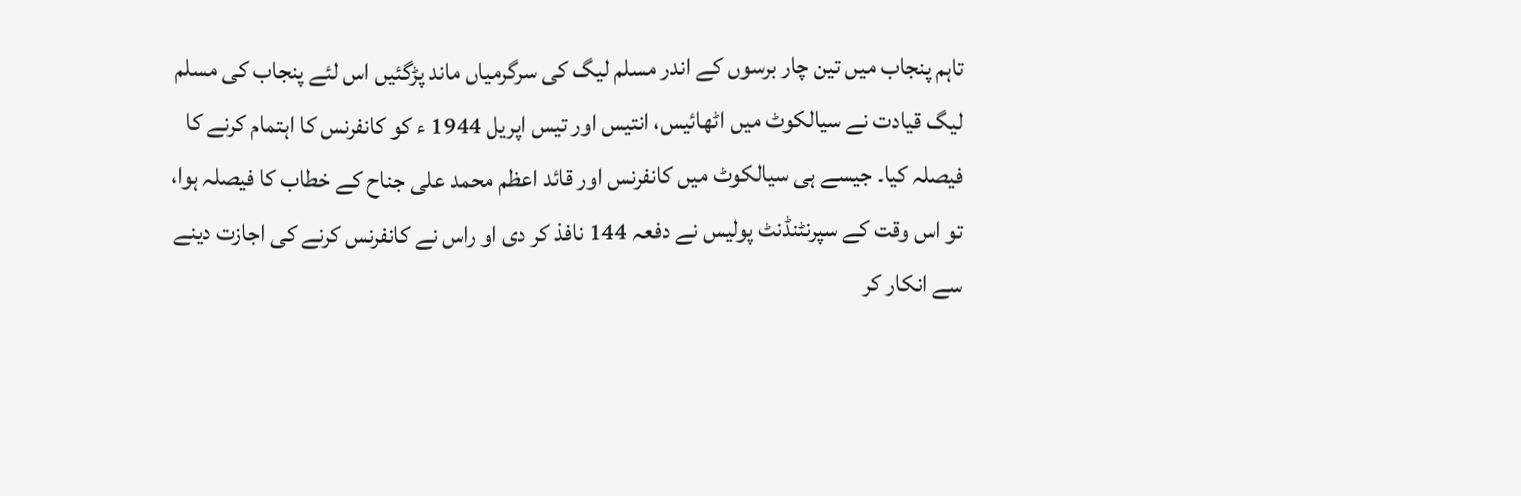تاہم پنجاب میں تین چار برسوں کے اندر مسلم لیگ کی سرگرمیاں ماند پڑگئیں اس لئے پنجاب کی مسلم لیگ قیادت نے سیالکوٹ میں اٹھائیس، انتیس اور تیس اپریل 1944 ء کو کانفرنس کا اہتمام کرنے کا فیصلہ کیا۔ جیسے ہی سیالکوٹ میں کانفرنس اور قائد اعظم محمد علی جناح کے خطاب کا فیصلہ ہوا، تو اس وقت کے سپرنٹنڈنٹ پولیس نے دفعہ 144 نافذ کر دی او راس نے کانفرنس کرنے کی اجازت دینے سے انکار کر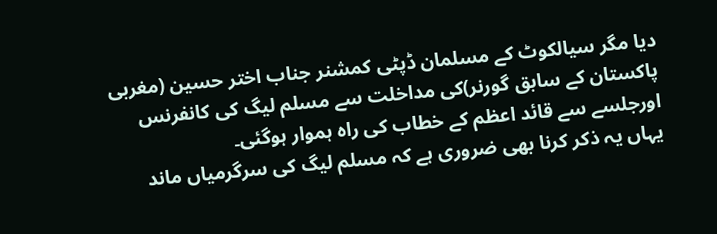دیا مگر سیالکوٹ کے مسلمان ڈپٹی کمشنر جناب اختر حسین (مغربی پاکستان کے سابق گورنر)کی مداخلت سے مسلم لیگ کی کانفرنس اورجلسے سے قائد اعظم کے خطاب کی راہ ہموار ہوگئی۔
یہاں یہ ذکر کرنا بھی ضروری ہے کہ مسلم لیگ کی سرگرمیاں ماند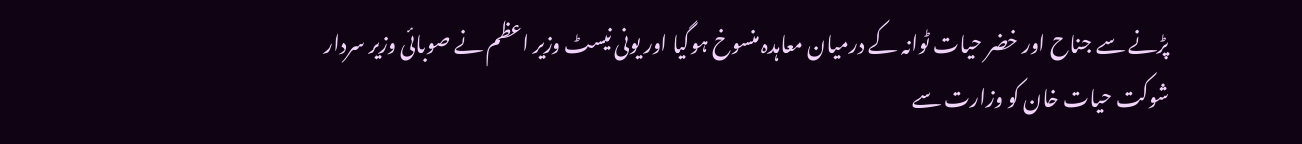پڑنے سے جناح اور خضر حیات ٹوانہ کے درمیان معاہدہ منسوخ ہوگیا اور یونی نیسٹ وزیر اعظم نے صوبائی وزیر سردار شوکت حیات خان کو وزارت سے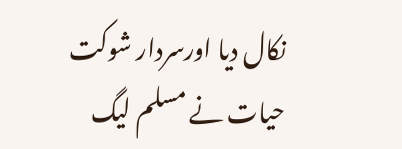نکال دیا اورسردار شوکت حیات نے مسلم لیگ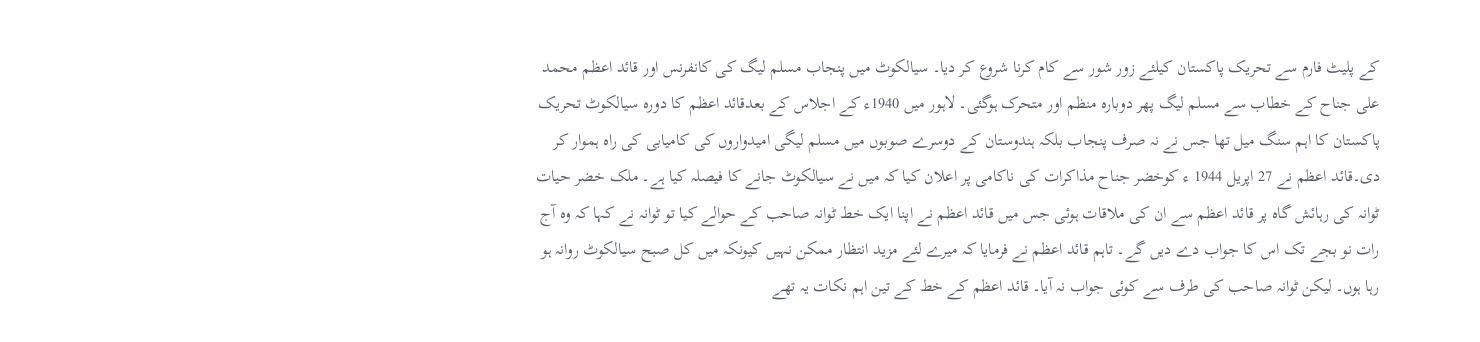کے پلیٹ فارم سے تحریک پاکستان کیلئے زور شور سے کام کرنا شروع کر دیا۔ سیالکوٹ میں پنجاب مسلم لیگ کی کانفرنس اور قائد اعظم محمد علی جناح کے خطاب سے مسلم لیگ پھر دوبارہ منظم اور متحرک ہوگئی۔ لاہور میں 1940ء کے اجلاس کے بعدقائد اعظم کا دورہ سیالکوٹ تحریک پاکستان کا اہم سنگ میل تھا جس نے نہ صرف پنجاب بلکہ ہندوستان کے دوسرے صوبوں میں مسلم لیگی امیدواروں کی کامیابی کی راہ ہموار کر دی۔قائد اعظم نے 27 اپریل 1944 ء کوخضر جناح مذاکرات کی ناکامی پر اعلان کیا کہ میں نے سیالکوٹ جانے کا فیصلہ کیا ہے۔ ملک خضر حیات ٹوانہ کی رہائش گاہ پر قائد اعظم سے ان کی ملاقات ہوئی جس میں قائد اعظم نے اپنا ایک خط ٹوانہ صاحب کے حوالے کیا تو ٹوانہ نے کہا کہ وہ آج رات نو بجے تک اس کا جواب دے دیں گے۔ تاہم قائد اعظم نے فرمایا کہ میرے لئے مزید انتظار ممکن نہیں کیونکہ میں کل صبح سیالکوٹ روانہ ہو رہا ہوں۔ لیکن ٹوانہ صاحب کی طرف سے کوئی جواب نہ آیا۔ قائد اعظم کے خط کے تین اہم نکات یہ تھے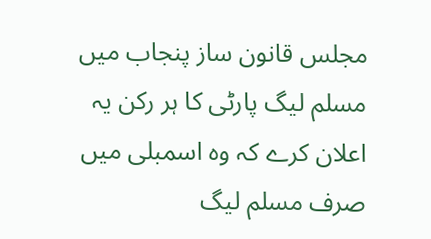مجلس قانون ساز پنجاب میں مسلم لیگ پارٹی کا ہر رکن یہ اعلان کرے کہ وہ اسمبلی میں صرف مسلم لیگ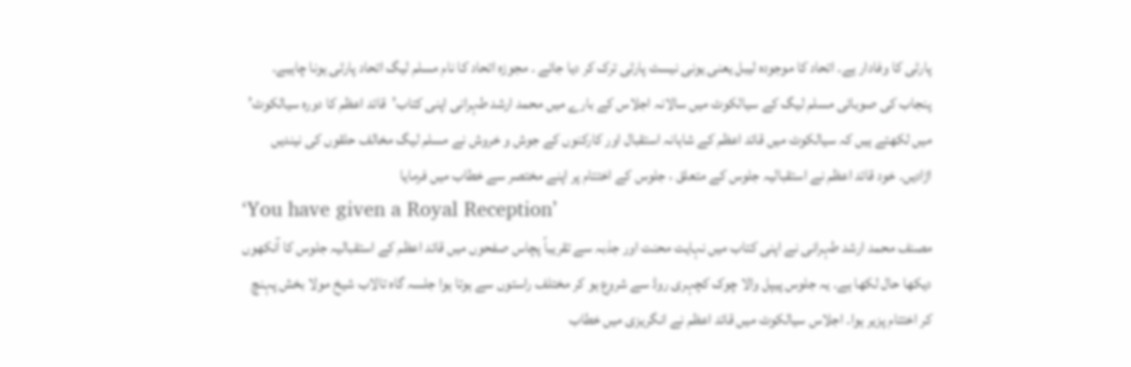پارٹی کا وفادار ہے۔ اتحاد کا موجودہ لیبل یعنی یونی نیسٹ پارٹی ترک کر دیا جائے ۔ مجوزہ اتحاد کا نام مسلم لیگ اتحاد پارٹی ہونا چاہیے۔ پنجاب کی صوبائی مسلم لیگ کے سیالکوٹ میں سالانہ اجلاس کے بارے میں محمد ارشد طہرانی اپنی کتاب’قائد اعظم کا دورہ سیالکوٹ’ میں لکھتے ہیں کہ سیالکوٹ میں قائد اعظم کے شاہانہ استقبال اور کارکنوں کے جوش و خروش نے مسلم لیگ مخالف حلقوں کی نیندیں اڑادیں۔ خود قائد اعظم نے استقبالیہ جلوس کے متعلق ، جلوس کے اختتام پر اپنے مختصر سے خطاب میں فرمایا
‘You have given a Royal Reception’
مصنف محمد ارشد طہرانی نے اپنی کتاب میں نہایت محنت اور جذبہ سے تقریباً پچاس صفحوں میں قائد اعظم کے استقبالیہ جلوس کا آنکھوں دیکھا حال لکھا ہے۔ یہ جلوس پیپل والا چوک کچہری روڈ سے شروع ہو کر مختلف راستوں سے ہوتا ہوا جلسہ گاہ تالاب شیخ مولا بخش پہنچ کر اختتام پزیر ہوا۔ اجلاس سیالکوٹ میں قائد اعظم نے انگریزی میں خطاب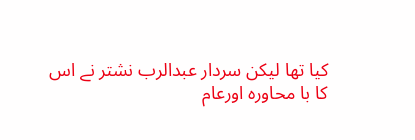کیا تھا لیکن سردار عبدالرب نشتر نے اس کا با محاورہ اورعام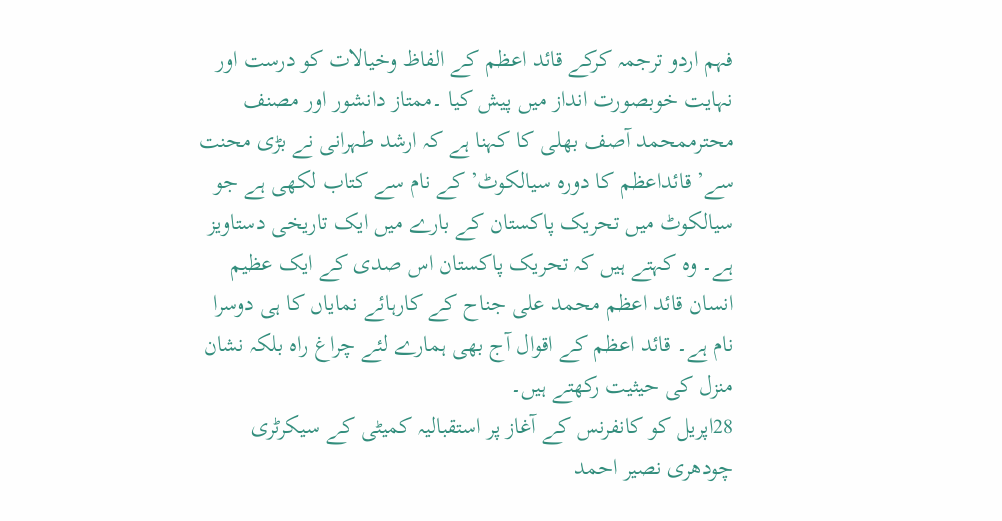فہم اردو ترجمہ کرکے قائد اعظم کے الفاظ وخیالات کو درست اور نہایت خوبصورت انداز میں پیش کیا ۔ممتاز دانشور اور مصنف محترممحمد آصف بھلی کا کہنا ہے کہ ارشد طہرانی نے بڑی محنت سے’ قائداعظم کا دورہ سیالکوٹ’ کے نام سے کتاب لکھی ہے جو سیالکوٹ میں تحریک پاکستان کے بارے میں ایک تاریخی دستاویز ہے۔ وہ کہتے ہیں کہ تحریک پاکستان اس صدی کے ایک عظیم انسان قائد اعظم محمد علی جناح کے کارہائے نمایاں کا ہی دوسرا نام ہے۔ قائد اعظم کے اقوال آج بھی ہمارے لئے چراغ راہ بلکہ نشان منزل کی حیثیت رکھتے ہیں۔
28اپریل کو کانفرنس کے آغاز پر استقبالیہ کمیٹی کے سیکرٹری چودھری نصیر احمد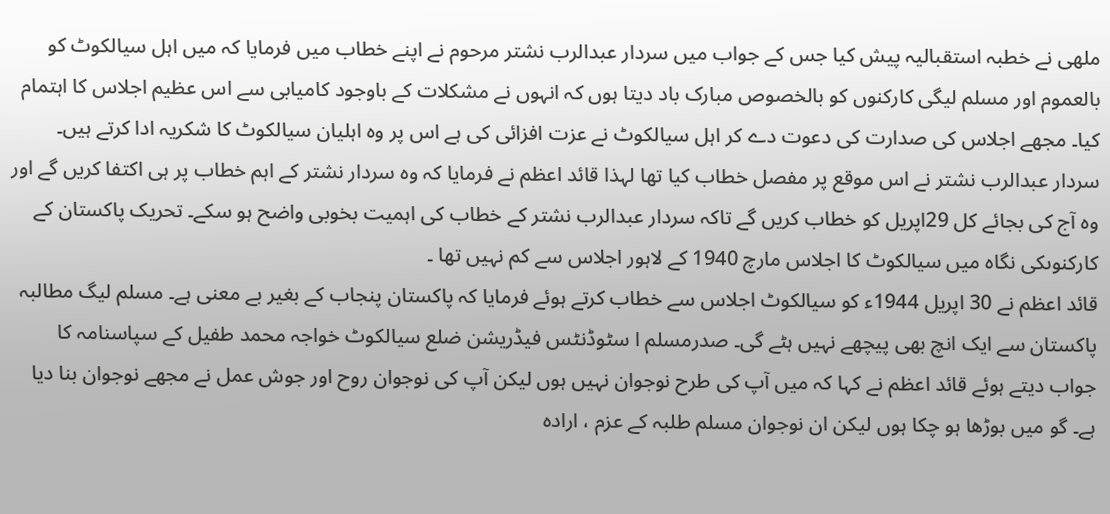ملھی نے خطبہ استقبالیہ پیش کیا جس کے جواب میں سردار عبدالرب نشتر مرحوم نے اپنے خطاب میں فرمایا کہ میں اہل سیالکوٹ کو بالعموم اور مسلم لیگی کارکنوں کو بالخصوص مبارک باد دیتا ہوں کہ انہوں نے مشکلات کے باوجود کامیابی سے اس عظیم اجلاس کا اہتمام کیا۔ مجھے اجلاس کی صدارت کی دعوت دے کر اہل سیالکوٹ نے عزت افزائی کی ہے اس پر وہ اہلیان سیالکوٹ کا شکریہ ادا کرتے ہیں۔ سردار عبدالرب نشتر نے اس موقع پر مفصل خطاب کیا تھا لہذا قائد اعظم نے فرمایا کہ وہ سردار نشتر کے اہم خطاب پر ہی اکتفا کریں گے اور وہ آج کی بجائے کل 29اپریل کو خطاب کریں گے تاکہ سردار عبدالرب نشتر کے خطاب کی اہمیت بخوبی واضح ہو سکے۔ تحریک پاکستان کے کارکنوںکی نگاہ میں سیالکوٹ کا اجلاس مارچ 1940 کے لاہور اجلاس سے کم نہیں تھا ۔
قائد اعظم نے 30 اپریل 1944ء کو سیالکوٹ اجلاس سے خطاب کرتے ہوئے فرمایا کہ پاکستان پنجاب کے بغیر بے معنی ہے۔ مسلم لیگ مطالبہ پاکستان سے ایک انچ بھی پیچھے نہیں ہٹے گی۔ صدرمسلم ا سٹوڈنٹس فیڈریشن ضلع سیالکوٹ خواجہ محمد طفیل کے سپاسنامہ کا جواب دیتے ہوئے قائد اعظم نے کہا کہ میں آپ کی طرح نوجوان نہیں ہوں لیکن آپ کی نوجوان روح اور جوش عمل نے مجھے نوجوان بنا دیا ہے۔ گو میں بوڑھا ہو چکا ہوں لیکن ان نوجوان مسلم طلبہ کے عزم ، ارادہ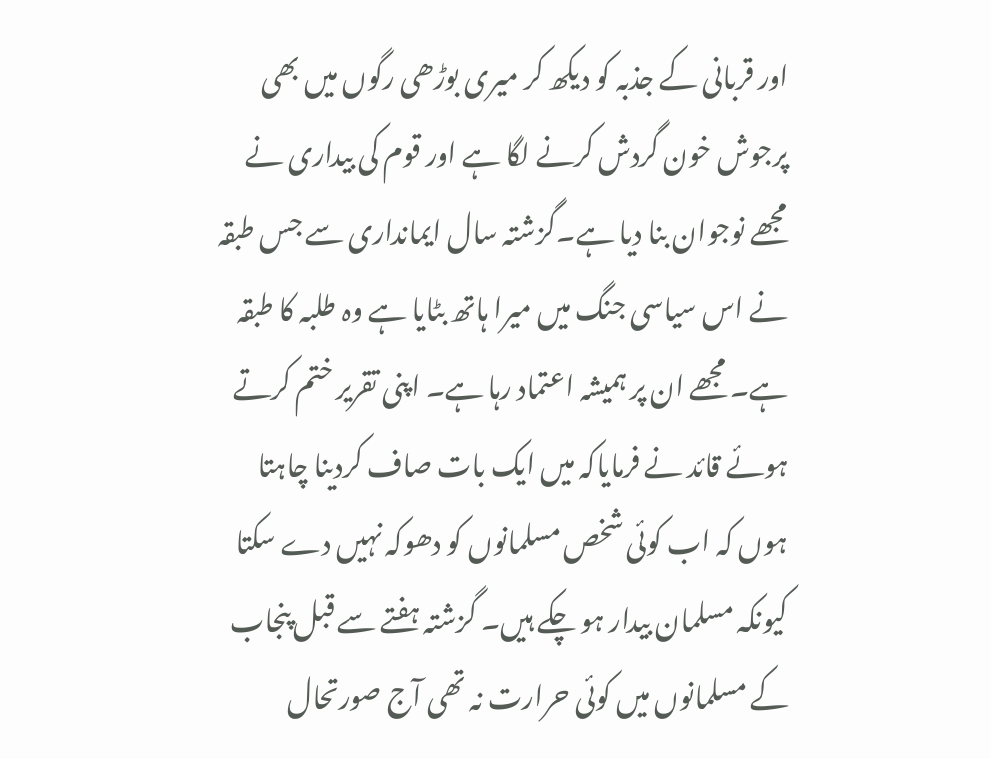اور قربانی کے جذبہ کو دیکھ کر میری بوڑھی رگوں میں بھی پرجوش خون گردش کرنے لگا ہے اور قوم کی بیداری نے مجھے نوجوان بنا دیا ہے۔گزشتہ سال ایمانداری سے جس طبقہ نے اس سیاسی جنگ میں میرا ہاتھ بٹایا ہے وہ طلبہ کا طبقہ ہے۔ مجھے ان پر ہمیشہ اعتماد رہا ہے۔ اپنی تقریر ختم کرتے ہوئے قائد نے فرمایاکہ میں ایک بات صاف کردینا چاہتا ہوں کہ اب کوئی شخص مسلمانوں کو دھوکہ نہیں دے سکتا کیونکہ مسلمان بیدار ہو چکے ہیں۔ گزشتہ ہفتے سے قبل پنجاب کے مسلمانوں میں کوئی حرارت نہ تھی آج صورتحال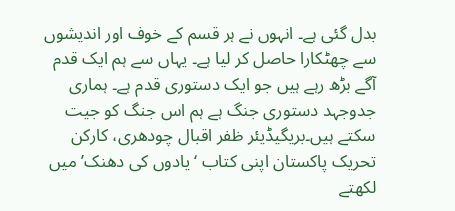بدل گئی ہے۔ انہوں نے ہر قسم کے خوف اور اندیشوں سے چھٹکارا حاصل کر لیا ہے۔ یہاں سے ہم ایک قدم آگے بڑھ رہے ہیں جو ایک دستوری قدم ہے۔ ہماری جدوجہد دستوری جنگ ہے ہم اس جنگ کو جیت سکتے ہیں۔بریگیڈیئر ظفر اقبال چودھری، کارکن تحریک پاکستان اپنی کتاب ‘یادوں کی دھنک’ میں لکھتے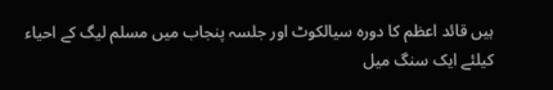ہیں قائد اعظم کا دورہ سیالکوٹ اور جلسہ پنجاب میں مسلم لیگ کے احیاء کیلئے ایک سنگ میل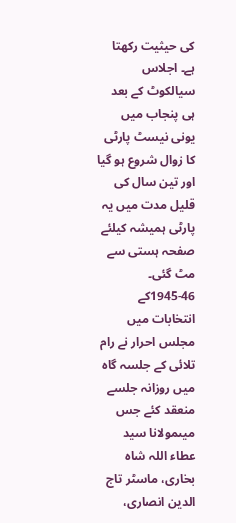کی حیثیت رکھتا ہے۔ اجلاس سیالکوٹ کے بعد ہی پنجاب میں یونی نیسٹ پارٹی کا زوال شروع ہو گیا اور تین سال کی قلیل مدت میں یہ پارٹی ہمیشہ کیلئے صفحہ ہستی سے مٹ گئی۔
1945-46کے انتخابات میں مجلس احرار نے رام تلائی کے جلسہ گاہ میں روزانہ جلسے منعقد کئے جس میںمولانا سید عطاء اللہ شاہ بخاری، ماسٹر تاج الدین انصاری،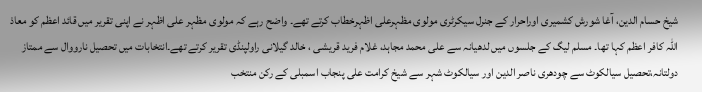شیخ حسام الدین، آغا شورش کشمیری اوراحرار کے جنرل سیکرٹری مولوی مظہرعلی اظہرخطاب کرتے تھے۔ واضح رہے کہ مولوی مظہر علی اظہر نے اپنی تقریر میں قائد اعظم کو معاذ اللہ کافر اعظم کہا تھا۔ مسلم لیگ کے جلسوں میں لدھیانہ سے علی محمد مجاہد، غلام فرید قریشی ، خالد گیلانی راولپنڈی تقریر کرتے تھے۔انتخابات میں تحصیل نارووال سے ممتاز دولتانہ،تحصیل سیالکوٹ سے چودھری ناصر الدین اور سیالکوٹ شہر سے شیخ کرامت علی پنجاب اسمبلی کے رکن منتخب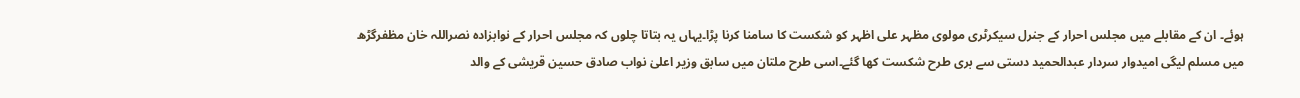ہوئے۔ ان کے مقابلے میں مجلس احرار کے جنرل سیکرٹری مولوی مظہر علی اظہر کو شکست کا سامنا کرنا پڑا۔یہاں یہ بتاتا چلوں کہ مجلس احرار کے نوابزادہ نصراللہ خان مظفرگڑھ میں مسلم لیگی امیدوار سردار عبدالحمید دستی سے بری طرح شکست کھا گئے۔اسی طرح ملتان میں سابق وزیر اعلیٰ نواب صادق حسین قریشی کے والد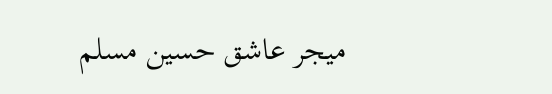میجر عاشق حسین مسلم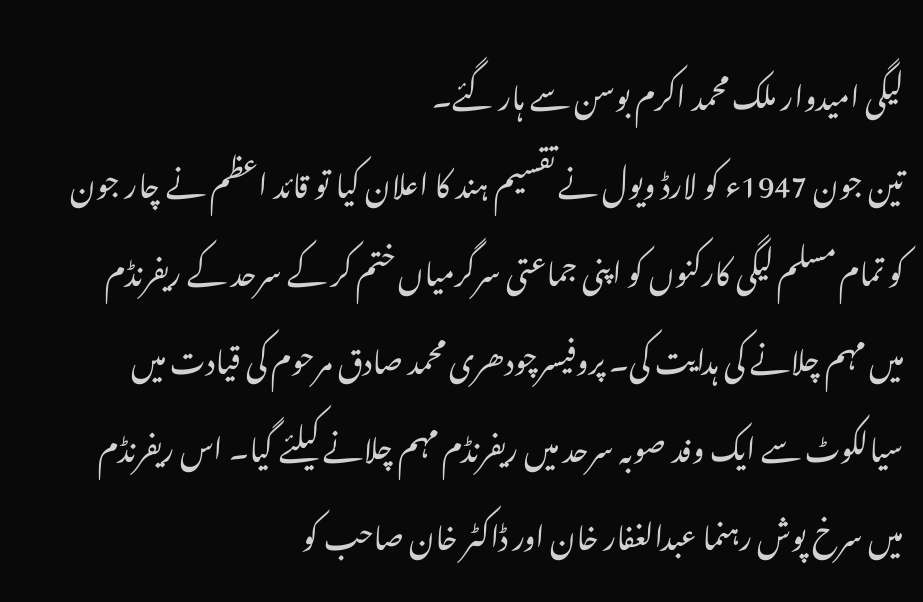لیگی امیدوار ملک محمد اکرم بوسن سے ہار گئے۔
تین جون 1947ء کو لارڈ ویول نے تقسیم ہند کا اعلان کیا تو قائد اعظم نے چار جون کو تمام مسلم لیگی کارکنوں کو اپنی جماعتی سرگرمیاں ختم کر کے سرحد کے ریفرنڈم میں مہم چلانے کی ہدایت کی۔ پروفیسرچودھری محمد صادق مرحوم کی قیادت میں سیالکوٹ سے ایک وفد صوبہ سرحد میں ریفرنڈم مہم چلانے کیلئے گیا۔ اس ریفرنڈم میں سرخ پوش رہنما عبدالغفار خان اور ڈاکٹر خان صاحب کو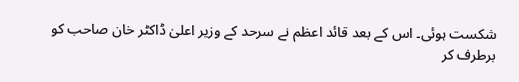شکست ہوئی۔ اس کے بعد قائد اعظم نے سرحد کے وزیر اعلیٰ ڈاکٹر خان صاحب کو برطرف کر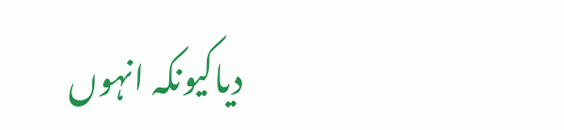دیاکیونکہ انہوں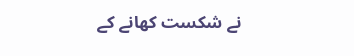نے شکست کھانے کے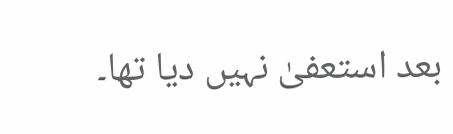بعد استعفیٰ نہیں دیا تھا۔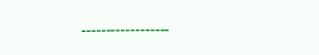۔۔۔۔۔۔۔۔۔۔۔۔۔۔۔۔۔۔